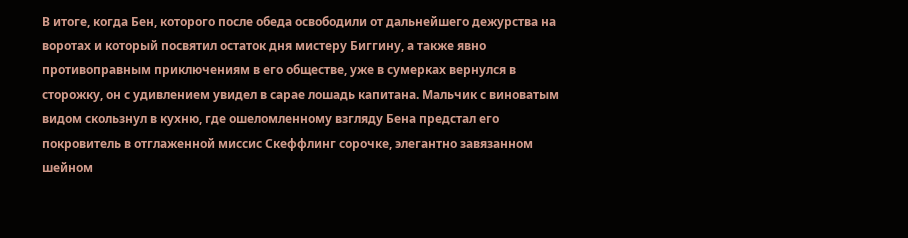В итоге, когда Бен, которого после обеда освободили от дальнейшего дежурства на воротах и который посвятил остаток дня мистеру Биггину, а также явно противоправным приключениям в его обществе, уже в сумерках вернулся в сторожку, он с удивлением увидел в сарае лошадь капитана. Мальчик с виноватым видом скользнул в кухню, где ошеломленному взгляду Бена предстал его покровитель в отглаженной миссис Скеффлинг сорочке, элегантно завязанном шейном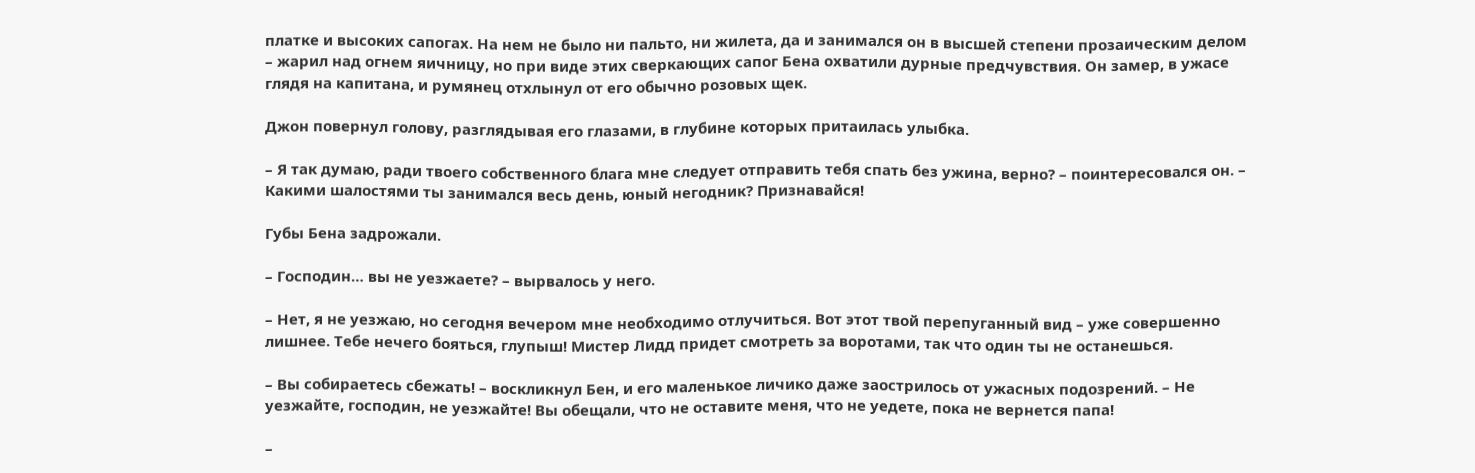платке и высоких сапогах. На нем не было ни пальто, ни жилета, да и занимался он в высшей степени прозаическим делом – жарил над огнем яичницу, но при виде этих сверкающих сапог Бена охватили дурные предчувствия. Он замер, в ужасе глядя на капитана, и румянец отхлынул от его обычно розовых щек.

Джон повернул голову, разглядывая его глазами, в глубине которых притаилась улыбка.

– Я так думаю, ради твоего собственного блага мне следует отправить тебя спать без ужина, верно? – поинтересовался он. – Какими шалостями ты занимался весь день, юный негодник? Признавайся!

Губы Бена задрожали.

– Господин… вы не уезжаете? – вырвалось у него.

– Нет, я не уезжаю, но сегодня вечером мне необходимо отлучиться. Вот этот твой перепуганный вид – уже совершенно лишнее. Тебе нечего бояться, глупыш! Мистер Лидд придет смотреть за воротами, так что один ты не останешься.

– Вы собираетесь сбежать! – воскликнул Бен, и его маленькое личико даже заострилось от ужасных подозрений. – Не уезжайте, господин, не уезжайте! Вы обещали, что не оставите меня, что не уедете, пока не вернется папа!

–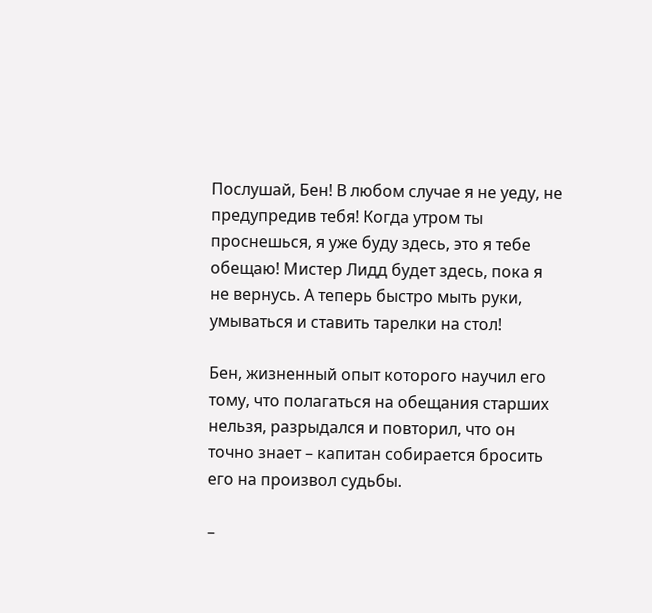Послушай, Бен! В любом случае я не уеду, не предупредив тебя! Когда утром ты проснешься, я уже буду здесь, это я тебе обещаю! Мистер Лидд будет здесь, пока я не вернусь. А теперь быстро мыть руки, умываться и ставить тарелки на стол!

Бен, жизненный опыт которого научил его тому, что полагаться на обещания старших нельзя, разрыдался и повторил, что он точно знает – капитан собирается бросить его на произвол судьбы.

–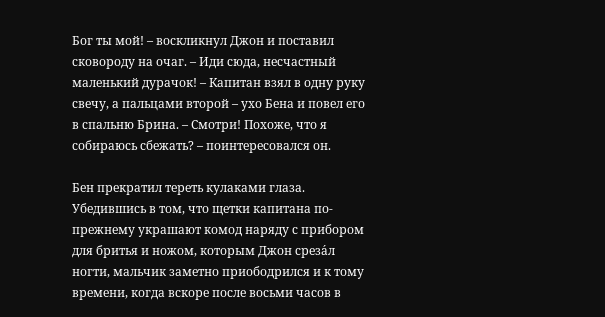Бог ты мой! – воскликнул Джон и поставил сковороду на очаг. – Иди сюда, несчастный маленький дурачок! – Капитан взял в одну руку свечу, а пальцами второй – ухо Бена и повел его в спальню Брина. – Смотри! Похоже, что я собираюсь сбежать? – поинтересовался он.

Бен прекратил тереть кулаками глаза. Убедившись в том, что щетки капитана по-прежнему украшают комод наряду с прибором для бритья и ножом, которым Джон среза́л ногти, мальчик заметно приободрился и к тому времени, когда вскоре после восьми часов в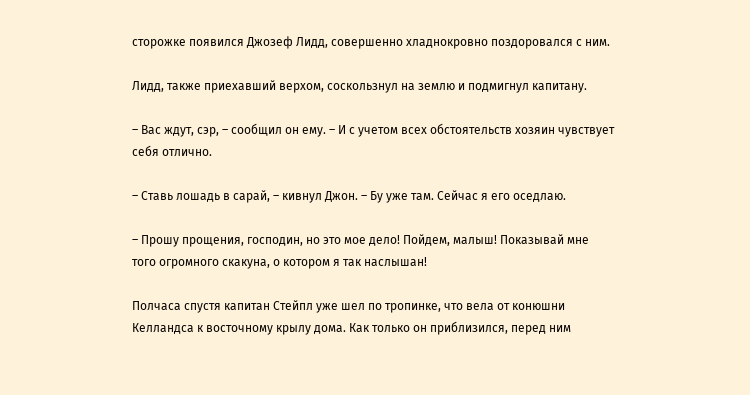сторожке появился Джозеф Лидд, совершенно хладнокровно поздоровался с ним.

Лидд, также приехавший верхом, соскользнул на землю и подмигнул капитану.

– Вас ждут, сэр, – сообщил он ему. – И с учетом всех обстоятельств хозяин чувствует себя отлично.

– Ставь лошадь в сарай, – кивнул Джон. – Бу уже там. Сейчас я его оседлаю.

– Прошу прощения, господин, но это мое дело! Пойдем, малыш! Показывай мне того огромного скакуна, о котором я так наслышан!

Полчаса спустя капитан Стейпл уже шел по тропинке, что вела от конюшни Келландса к восточному крылу дома. Как только он приблизился, перед ним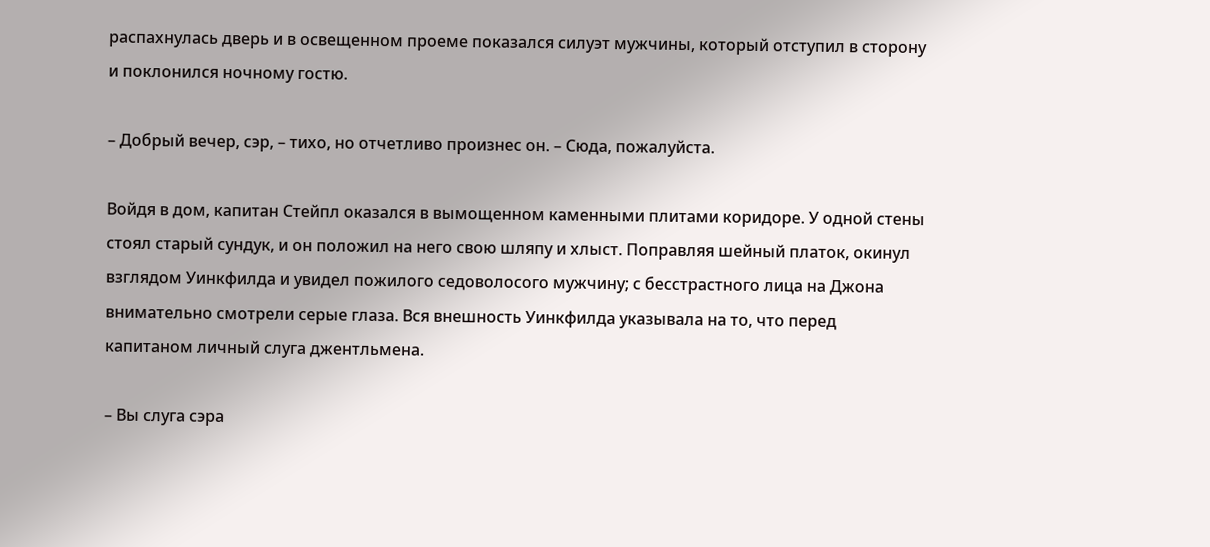распахнулась дверь и в освещенном проеме показался силуэт мужчины, который отступил в сторону и поклонился ночному гостю.

– Добрый вечер, сэр, – тихо, но отчетливо произнес он. – Сюда, пожалуйста.

Войдя в дом, капитан Стейпл оказался в вымощенном каменными плитами коридоре. У одной стены стоял старый сундук, и он положил на него свою шляпу и хлыст. Поправляя шейный платок, окинул взглядом Уинкфилда и увидел пожилого седоволосого мужчину; с бесстрастного лица на Джона внимательно смотрели серые глаза. Вся внешность Уинкфилда указывала на то, что перед капитаном личный слуга джентльмена.

– Вы слуга сэра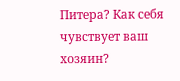Питера? Как себя чувствует ваш хозяин?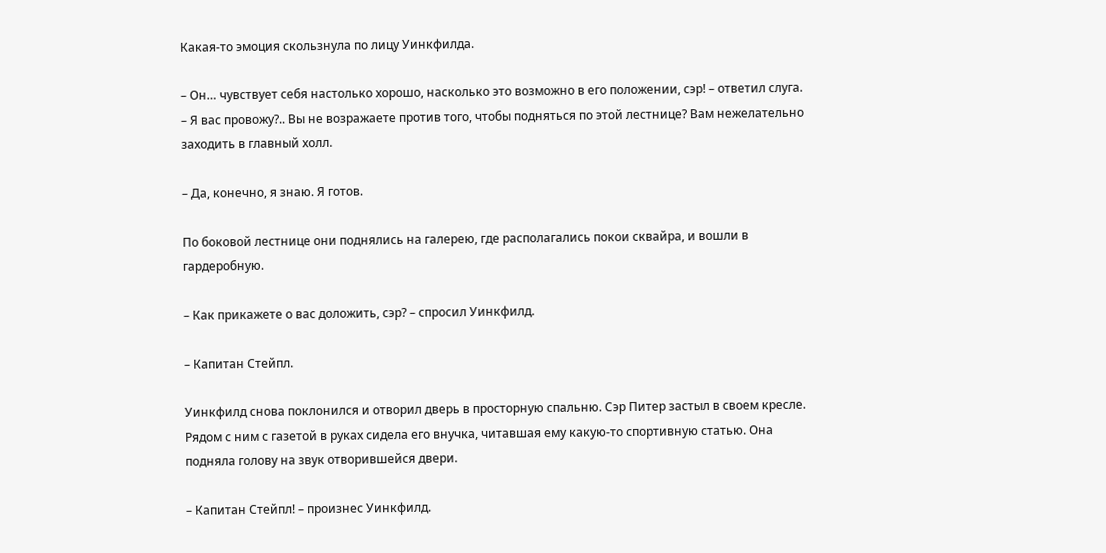Какая-то эмоция скользнула по лицу Уинкфилда.

– Он… чувствует себя настолько хорошо, насколько это возможно в его положении, сэр! – ответил слуга. – Я вас провожу?.. Вы не возражаете против того, чтобы подняться по этой лестнице? Вам нежелательно заходить в главный холл.

– Да, конечно, я знаю. Я готов.

По боковой лестнице они поднялись на галерею, где располагались покои сквайра, и вошли в гардеробную.

– Как прикажете о вас доложить, сэр? – спросил Уинкфилд.

– Капитан Стейпл.

Уинкфилд снова поклонился и отворил дверь в просторную спальню. Сэр Питер застыл в своем кресле. Рядом с ним с газетой в руках сидела его внучка, читавшая ему какую-то спортивную статью. Она подняла голову на звук отворившейся двери.

– Капитан Стейпл! – произнес Уинкфилд.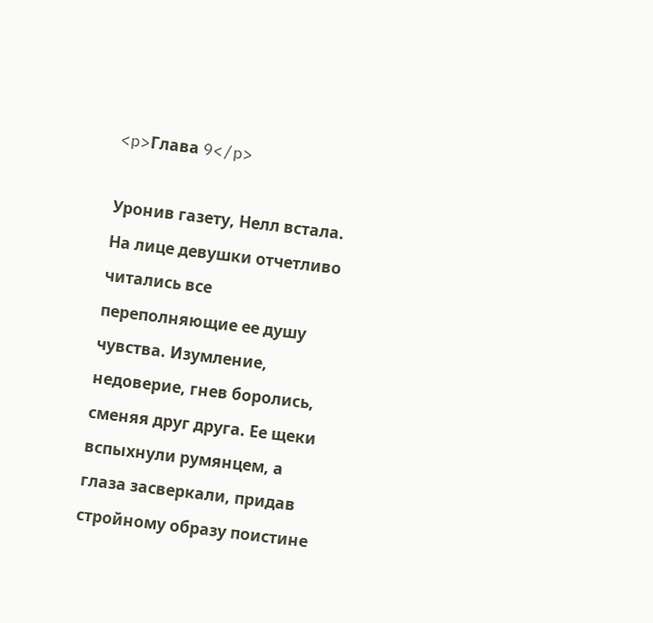<p>Глава 9</p>

Уронив газету, Нелл встала. На лице девушки отчетливо читались все переполняющие ее душу чувства. Изумление, недоверие, гнев боролись, сменяя друг друга. Ее щеки вспыхнули румянцем, а глаза засверкали, придав стройному образу поистине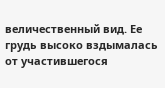величественный вид. Ее грудь высоко вздымалась от участившегося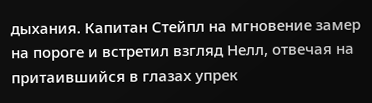дыхания. Капитан Стейпл на мгновение замер на пороге и встретил взгляд Нелл, отвечая на притаившийся в глазах упрек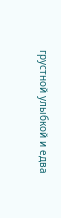грустной улыбкой и едва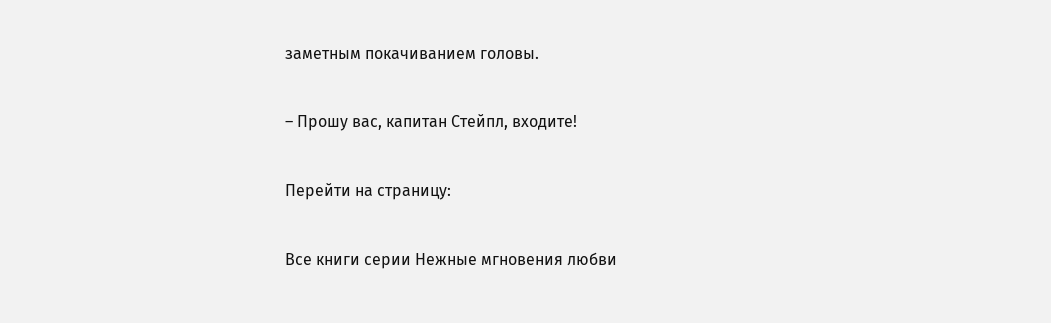заметным покачиванием головы.

– Прошу вас, капитан Стейпл, входите!

Перейти на страницу:

Все книги серии Нежные мгновения любви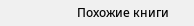Похожие книги